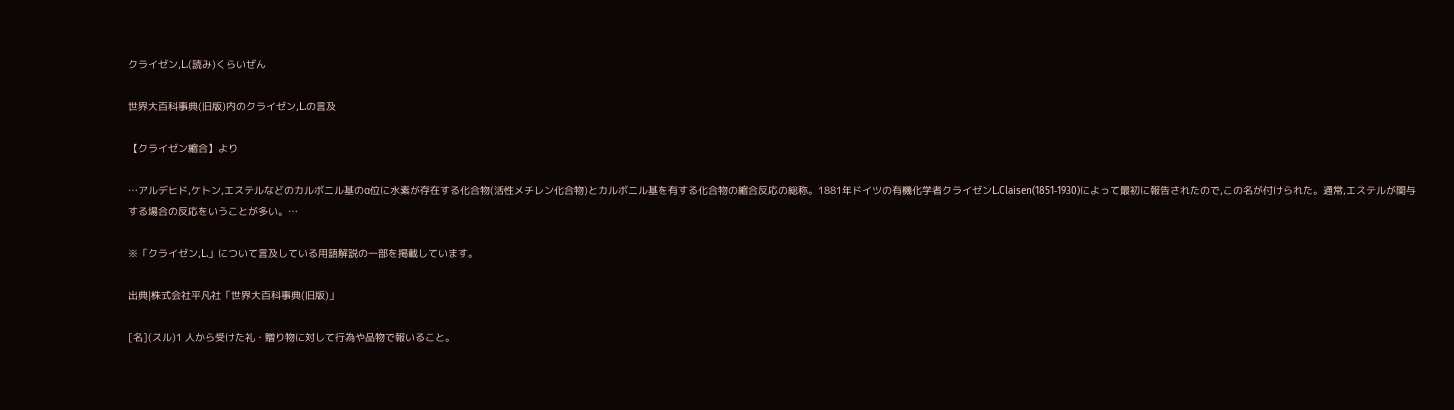クライゼン,L.(読み)くらいぜん

世界大百科事典(旧版)内のクライゼン,L.の言及

【クライゼン縮合】より

…アルデヒド,ケトン,エステルなどのカルボニル基のα位に水素が存在する化合物(活性メチレン化合物)とカルボニル基を有する化合物の縮合反応の総称。1881年ドイツの有機化学者クライゼンL.Claisen(1851‐1930)によって最初に報告されたので,この名が付けられた。通常,エステルが関与する場合の反応をいうことが多い。…

※「クライゼン,L.」について言及している用語解説の一部を掲載しています。

出典|株式会社平凡社「世界大百科事典(旧版)」

[名](スル)1 人から受けた礼・贈り物に対して行為や品物で報いること。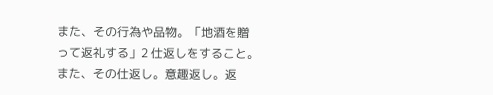また、その行為や品物。「地酒を贈って返礼する」2 仕返しをすること。また、その仕返し。意趣返し。返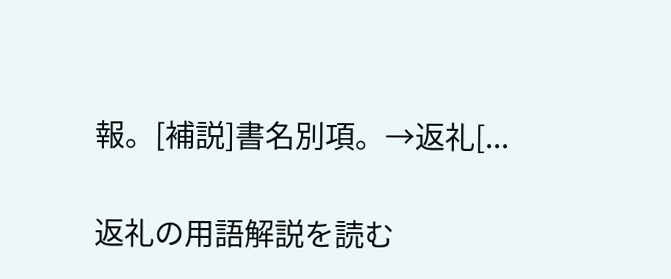報。[補説]書名別項。→返礼[...

返礼の用語解説を読む